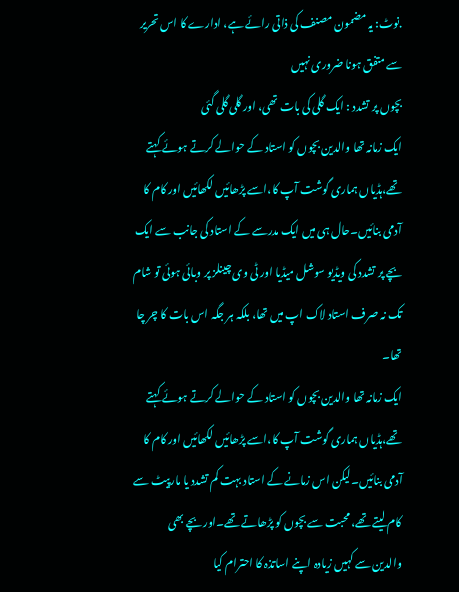.نوٹ: یہ مضمون مصنف کی ذاتی رائے ہے، ادارے کا اس تحریر سے متفق ہونا ضروری نہیں
بچوں پر تشدد : ایک گلی کی بات تھی، اور گلی گلی گئی
ایک زمانہ تھا والدین بچوں کو استاد کے حوالے کرتے ہوئے کہتے تھے،ہڈیاں ہماری گوشت آپ کا،اسے پڑھائیں لکھائیں اور کام کا آدمی بنائیں۔حال ہی میں ایک مدرسے کے استاد کی جانب سے ایک بچے پر تشدد کی ویڈیو سوشل میڈیا اور ٹی وی چینلز پر وبائی ہوئی تو شام تک نہ صرف استاد لاک اپ میں تھا، بلکہ ہر جگہ اس بات کا چر چا تھا۔
ایک زمانہ تھا والدین بچوں کو استاد کے حوالے کرتے ہوئے کہتے تھے،ہڈیاں ہماری گوشت آپ کا،اسے پڑھائیں لکھائیں اور کام کا آدمی بنائیں۔لیکن اس زمانے کے استاد بہت کم تشدد یا مارپیٹ سے کام لیتے تھے، محبت سے بچوں کو پڑھاتے تھے۔اور بچے بھی والدین سے کہیں زیادہ اپنے اساتذہ کا احترام کیا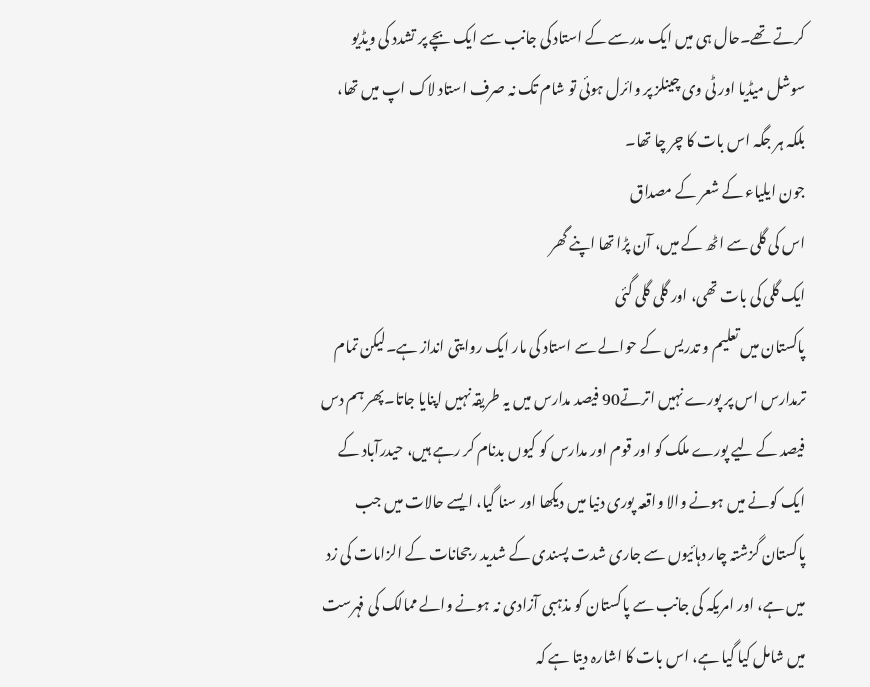کرتے تھے۔حال ہی میں ایک مدرسے کے استاد کی جانب سے ایک بچے پر تشدد کی ویڈیو سوشل میڈیا اور ٹی وی چینلز پر وائرل ہوئی تو شام تک نہ صرف استاد لاک اپ میں تھا، بلکہ ہر جگہ اس بات کا چر چا تھا۔
جون ایلیاء کے شعر کے مصداق
اس کی گلی سے اٹھ کے میں، آن پڑا تھا اپنے گھر
ایک گلی کی بات تھی، اور گلی گلی گئی
پاکستان میں تعلیم و تدریس کے حوالے سے استاد کی مار ایک روایتی انداز ہے۔لیکن تمام ترمدارس اس پر پورے نہیں اترتے90 فیصد مدارس میں یہ طریقہ نہیں اپنایا جاتا۔پھر ہم دس فیصد کے لیے پورے ملک کو اور قوم اور مدارس کو کیوں بدنام کر رہے ہیں، حیدرآباد کے ایک کونے میں ہونے والا واقعہ پوری دنیا میں دیکھا اور سنا گیا، ایسے حالات میں جب پاکستان گزشتہ چار دہائیوں سے جاری شدت پسندی کے شدید رجحانات کے الزامات کی زد میں ہے، اور امریکہ کی جانب سے پاکستان کو مذہبی آزادی نہ ہونے والے ممالک کی فہرست میں شامل کیا گیا ہے، اس بات کا اشارہ دیتا ہے کہ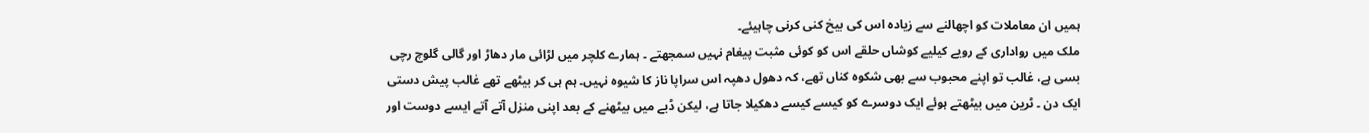ہمیں ان معاملات کو اچھالنے سے زیادہ اس کی بیخ کنی کرنی چاہیئے۔
ملک میں رواداری کے رویے کیلیے کوشاں حلقے اس کو کوئی مثبت پیغام نہیں سمجھتے ۔ ہمارے کلچر میں لڑائی مار دھاڑ اور گالی گلوچ رچی بسی ہے، غالب تو اپنے محبوب سے بھی شکوہ کناں تھے، کہ دھول دھپہ اس سراپا ناز کا شیوہ نہیں۔ ہم ہی کر بیٹھے تھے غالب پیش دستی ایک دن ۔ ٹرین میں بیٹھتے ہوئے ایک دوسرے کو کیسے کیسے دھکیلا جاتا ہے، لیکن ڈبے میں بیٹھنے کے بعد اپنی منزل آتے آتے ایسے دوست اور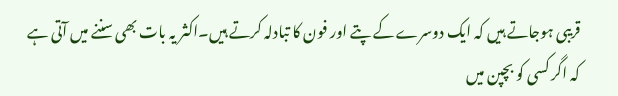قریبی ہوجاتے ہیں کہ ایک دوسرے کے پتے اور فون کا تبادلہ کرتے ہیں۔اکثر یہ بات بھی سننے میں آتی ہے کہ اگر کسی کو بچپن میں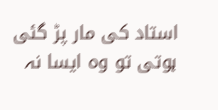استاد کی مار پڑ گئی ہوتی تو وہ ایسا نہ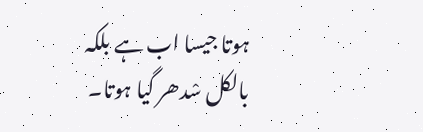ہوتا جیسا اب ہے بلکہ بالکل سْدھر گیا ہوتا۔